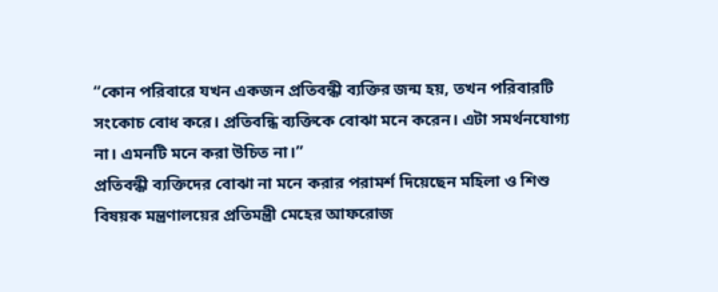“কোন পরিবারে যখন একজন প্রতিবন্ধী ব্যক্তির জন্ম হয়, তখন পরিবারটি সংকোচ বোধ করে। প্রতিবন্ধি ব্যক্তিকে বোঝা মনে করেন। এটা সমর্থনযোগ্য না। এমনটি মনে করা উচিত না।”
প্রতিবন্ধী ব্যক্তিদের বোঝা না মনে করার পরামর্শ দিয়েছেন মহিলা ও শিশু বিষয়ক মন্ত্রণালয়ের প্রতিমন্ত্রী মেহের আফরোজ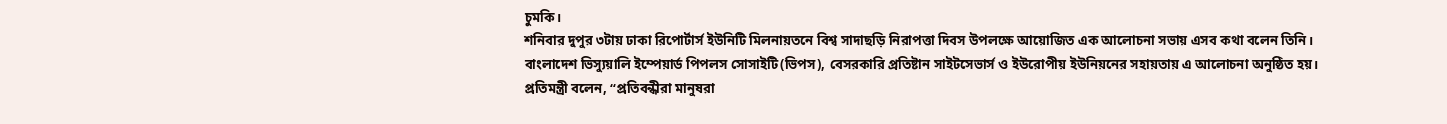চুমকি।
শনিবার দুপুর ৩টায় ঢাকা রিপোর্টার্স ইউনিটি মিলনায়তনে বিশ্ব সাদাছড়ি নিরাপত্তা দিবস উপলক্ষে আয়োজিত এক আলোচনা সভায় এসব কথা বলেন তিনি।
বাংলাদেশ ভিস্যুয়ালি ইম্পেয়ার্ড পিপলস সোসাইটি(ভিপস), বেসরকারি প্রতিষ্টান সাইটসেভার্স ও ইউরোপীয় ইউনিয়নের সহায়তায় এ আলোচনা অনুষ্ঠিত হয়।
প্রতিমন্ত্রী বলেন, “প্রতিবন্ধীরা মানুষরা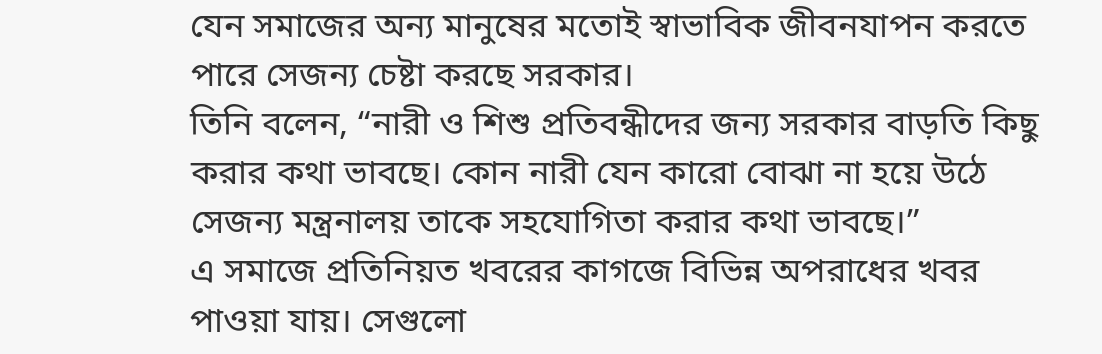যেন সমাজের অন্য মানুষের মতোই স্বাভাবিক জীবনযাপন করতে পারে সেজন্য চেষ্টা করছে সরকার।
তিনি বলেন, “নারী ও শিশু প্রতিবন্ধীদের জন্য সরকার বাড়তি কিছু করার কথা ভাবছে। কোন নারী যেন কারো বোঝা না হয়ে উঠে সেজন্য মন্ত্রনালয় তাকে সহযোগিতা করার কথা ভাবছে।”
এ সমাজে প্রতিনিয়ত খবরের কাগজে বিভিন্ন অপরাধের খবর পাওয়া যায়। সেগুলো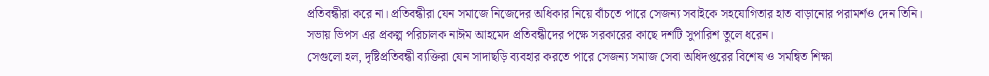প্রতিবন্ধীরা করে না। প্রতিবন্ধীরা যেন সমাজে নিজেদের অধিকার নিয়ে বাঁচতে পারে সেজন্য সবাইকে সহযোগিতার হাত বাড়ানোর পরামর্শও দেন তিনি।
সভায় ভিপস এর প্রকল্প পরিচালক নাঈম আহমেদ প্রতিবন্ধীদের পক্ষে সরকারের কাছে দশটি সুপারিশ তুলে ধরেন।
সেগুলো হল, দৃষ্টিপ্রতিবন্ধী ব্যক্তিরা যেন সাদাছড়ি ব্যবহার করতে পারে সেজন্য সমাজ সেবা অধিদপ্তরের বিশেষ ও সমন্বিত শিক্ষা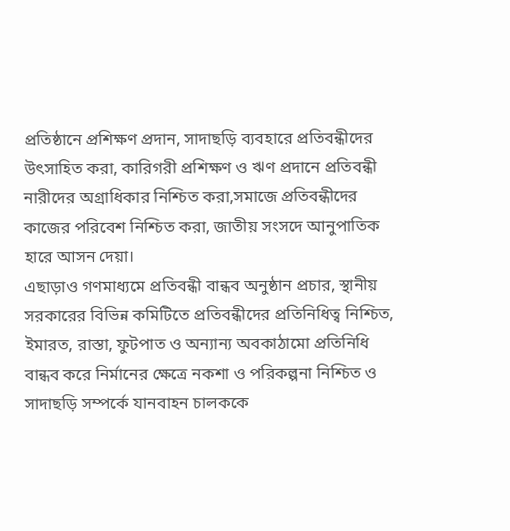প্রতিষ্ঠানে প্রশিক্ষণ প্রদান, সাদাছড়ি ব্যবহারে প্রতিবন্ধীদের উৎসাহিত করা, কারিগরী প্রশিক্ষণ ও ঋণ প্রদানে প্রতিবন্ধী নারীদের অগ্রাধিকার নিশ্চিত করা,সমাজে প্রতিবন্ধীদের কাজের পরিবেশ নিশ্চিত করা, জাতীয় সংসদে আনুপাতিক হারে আসন দেয়া।
এছাড়াও গণমাধ্যমে প্রতিবন্ধী বান্ধব অনুষ্ঠান প্রচার, স্থানীয় সরকারের বিভিন্ন কমিটিতে প্রতিবন্ধীদের প্রতিনিধিত্ব নিশ্চিত, ইমারত, রাস্তা, ফুটপাত ও অন্যান্য অবকাঠামো প্রতিনিধি বান্ধব করে নির্মানের ক্ষেত্রে নকশা ও পরিকল্পনা নিশ্চিত ও সাদাছড়ি সম্পর্কে যানবাহন চালককে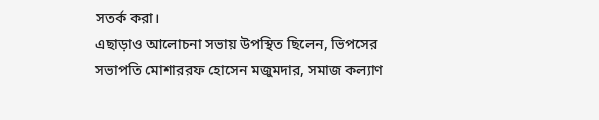সতর্ক করা।
এছাড়াও আলোচনা সভায় উপস্থিত ছিলেন, ভিপসের সভাপতি মোশাররফ হোসেন মজুমদার, সমাজ কল্যাণ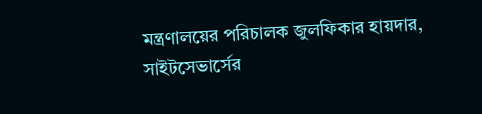মন্ত্রণালয়ের পরিচালক জুলফিকার হায়দার, সাইটসেভার্সের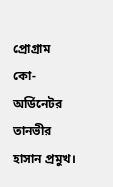প্রোগ্রাম কো-অর্ডিনেটর তানভীর হাসান প্রমুখ।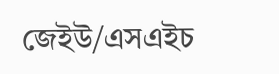জেইউ/এসএইচ